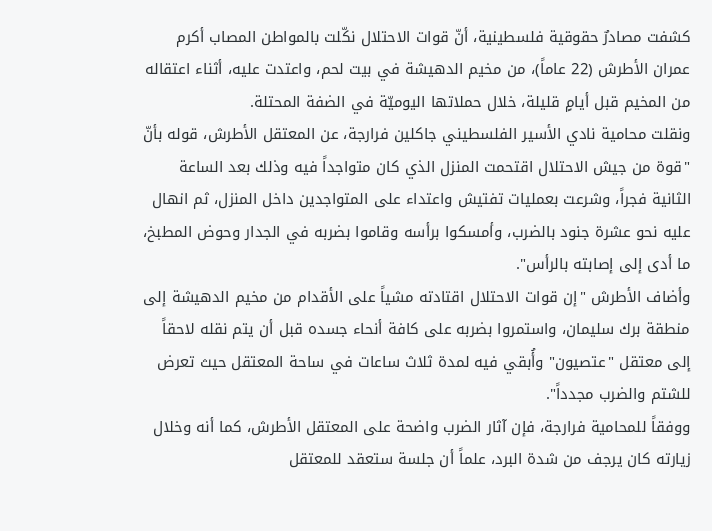كشفت مصادرٌ حقوقية فلسطينية، أنّ قوات الاحتلال نكّلت بالمواطن المصاب أكرم عمران الأطرش (22 عاماً)، من مخيم الدهيشة في بيت لحم، واعتدت عليه، أثناء اعتقاله من المخيم قبل أيامٍ قليلة، خلال حملاتها اليوميّة في الضفة المحتلة.
ونقلت محامية نادي الأسير الفلسطيني جاكلين فرارجة، عن المعتقل الأطرش، قوله بأنّ "قوة من جيش الاحتلال اقتحمت المنزل الذي كان متواجداً فيه وذلك بعد الساعة الثانية فجراً، وشرعت بعمليات تفتيش واعتداء على المتواجدين داخل المنزل، ثم انهال عليه نحو عشرة جنود بالضرب، وأمسكوا برأسه وقاموا بضربه في الجدار وحوض المطبخ، ما أدى إلى إصابته بالرأس".
وأضاف الأطرش "إن قوات الاحتلال اقتادته مشياً على الأقدام من مخيم الدهيشة إلى منطقة برك سليمان، واستمروا بضربه على كافة أنحاء جسده قبل أن يتم نقله لاحقاً إلى معتقل "عتصيون" وأُبقي فيه لمدة ثلاث ساعات في ساحة المعتقل حيث تعرض للشتم والضرب مجدداً".
ووفقاً للمحامية فرارجة، فإن آثار الضرب واضحة على المعتقل الأطرش، كما أنه وخلال زيارته كان يرجف من شدة البرد، علماً أن جلسة ستعقد للمعتقل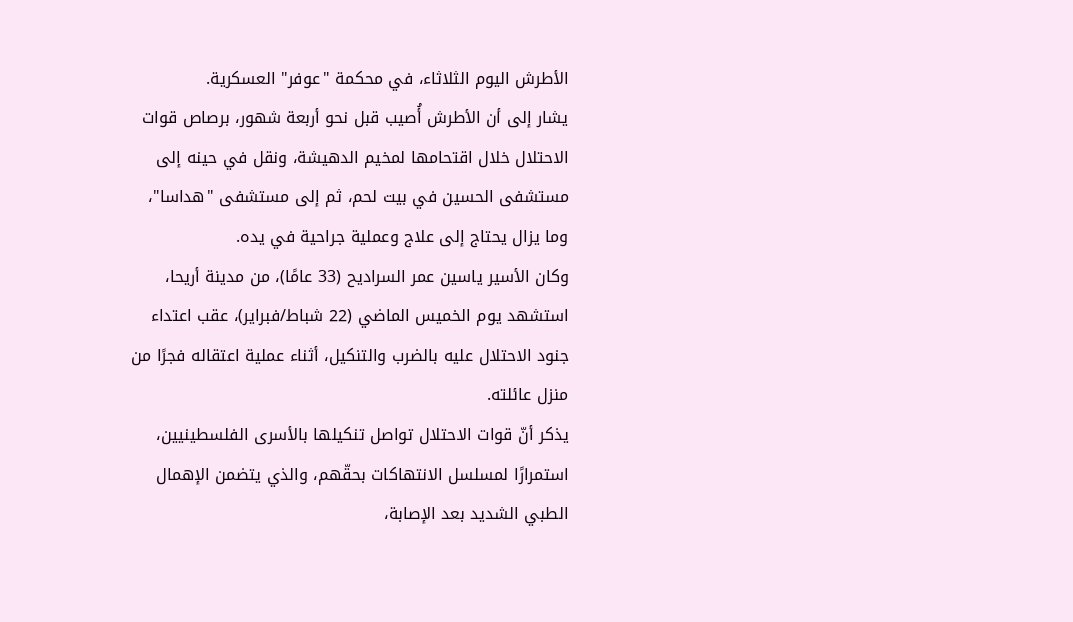الأطرش اليوم الثلاثاء، في محكمة "عوفر" العسكرية.
يشار إلى أن الأطرش أُصيب قبل نحو أربعة شهور، برصاص قوات الاحتلال خلال اقتحامها لمخيم الدهيشة، ونقل في حينه إلى مستشفى الحسين في بيت لحم، ثم إلى مستشفى "هداسا"، وما يزال يحتاج إلى علاج وعملية جراحية في يده.
وكان الأسير ياسين عمر السراديح (33 عامًا)، من مدينة أريحا، استشهد يوم الخميس الماضي (22 شباط/فبراير)، عقب اعتداء جنود الاحتلال عليه بالضرب والتنكيل، أثناء عملية اعتقاله فجرًا من منزل عائلته.
يذكر أنّ قوات الاحتلال تواصل تنكيلها بالأسرى الفلسطينيين، استمرارًا لمسلسل الانتهاكات بحقّهم، والذي يتضمن الإهمال الطبي الشديد بعد الإصابة،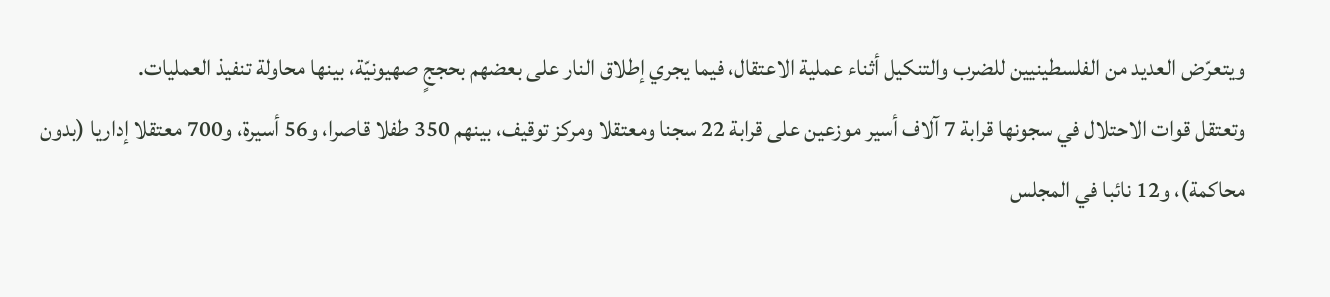ويتعرّض العديد من الفلسطينيين للضرب والتنكيل أثناء عملية الاعتقال، فيما يجري إطلاق النار على بعضهم بحججٍ صهيونيّة، بينها محاولة تنفيذ العمليات.
وتعتقل قوات الاحتلال في سجونها قرابة 7 آلاف أسير موزعين على قرابة 22 سجنا ومعتقلا ومركز توقيف، بينهم 350 طفلا قاصرا، و56 أسيرة، و700 معتقلا إداريا (بدون محاكمة)، و12 نائبا في المجلس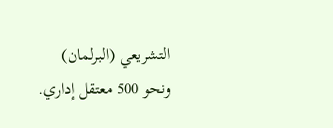التشريعي (البرلمان) ونحو 500 معتقل إداري.